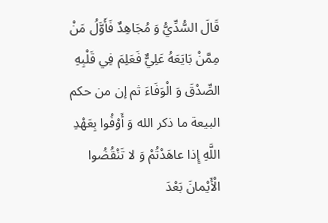قَالَ السُّدِّيُّ وَ مُجَاهِدٌ فَأَوَّلُ مَنْ مِمَّنْ بَايَعَهُ عَلِيٌّ فَعَلِمَ فِي قَلْبِهِ الصِّدْقَ وَ الْوَفَاءَ ثم إن من حكم البيعة ما ذكر الله وَ أَوْفُوا بِعَهْدِ اللَّهِ إِذا عاهَدْتُمْ وَ لا تَنْقُضُوا الْأَيْمانَ بَعْدَ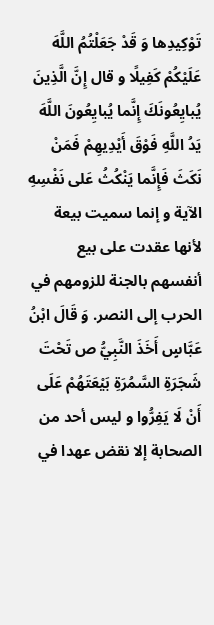تَوْكِيدِها وَ قَدْ جَعَلْتُمُ اللَّهَ عَلَيْكُمْ كَفِيلًا و قال إِنَّ الَّذِينَ يُبايِعُونَكَ إِنَّما يُبايِعُونَ اللَّهَ يَدُ اللَّهِ فَوْقَ أَيْدِيهِمْ فَمَنْ نَكَثَ فَإِنَّما يَنْكُثُ عَلى نَفْسِهِ الآية و إنما سميت بيعة لأنها عقدت على بيع أنفسهم بالجنة للزومهم في الحرب إلى النصر. وَ قَالَ ابْنُ عَبَّاسٍ أَخَذَ النَّبِيُّ ص تَحْتَ شَجَرَةِ السَّمُرَةِ بَيْعَتَهُمْ عَلَى أَنْ لَا يَفِرُّوا و ليس أحد من الصحابة إلا نقض عهدا في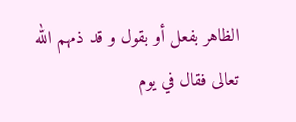الظاهر بفعل أو بقول و قد ذمهم الله تعالى فقال في يوم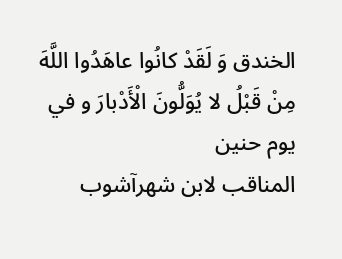الخندق وَ لَقَدْ كانُوا عاهَدُوا اللَّهَ مِنْ قَبْلُ لا يُوَلُّونَ الْأَدْبارَ و في يوم حنين
المناقب لابن شهرآشوب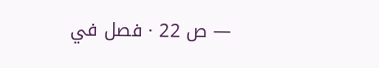— ص 22 · فصل في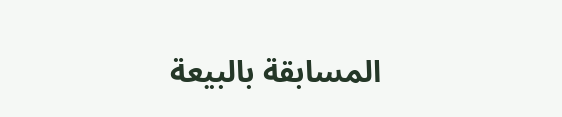المسابقة بالبيعة